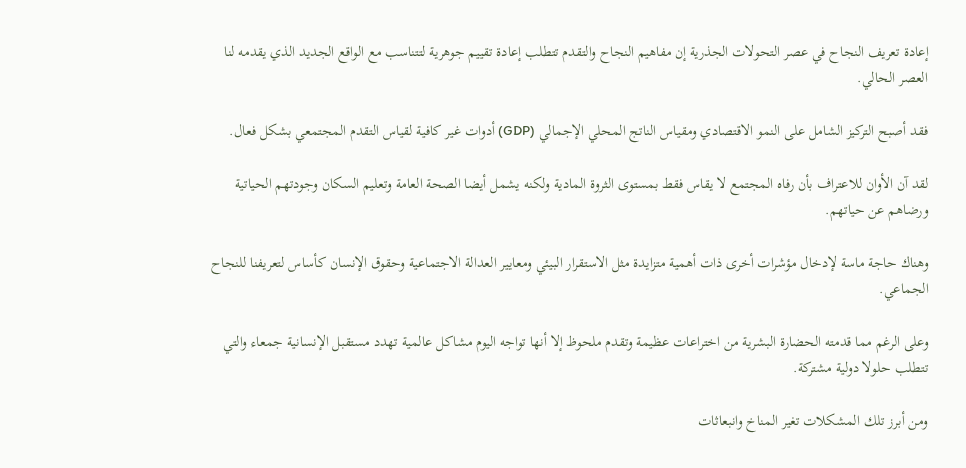إعادة تعريف النجاح في عصر التحولات الجذرية إن مفاهيم النجاح والتقدم تتطلب إعادة تقييم جوهرية لتتناسب مع الواقع الجديد الذي يقدمه لنا العصر الحالي.

فقد أصبح التركيز الشامل على النمو الاقتصادي ومقياس الناتج المحلي الإجمالي (GDP) أدوات غير كافية لقياس التقدم المجتمعي بشكل فعال.

لقد آن الأوان للاعتراف بأن رفاه المجتمع لا يقاس فقط بمستوى الثروة المادية ولكنه يشمل أيضا الصحة العامة وتعليم السكان وجودتهم الحياتية ورضاهم عن حياتهم.

وهناك حاجة ماسة لإدخال مؤشرات أخرى ذات أهمية متزايدة مثل الاستقرار البيئي ومعايير العدالة الاجتماعية وحقوق الإنسان كأساس لتعريفنا للنجاح الجماعي.

وعلى الرغم مما قدمته الحضارة البشرية من اختراعات عظيمة وتقدم ملحوظ إلا أنها تواجه اليوم مشاكل عالمية تهدد مستقبل الإنسانية جمعاء والتي تتطلب حلولا دولية مشتركة.

ومن أبرز تلك المشكلات تغير المناخ وانبعاثات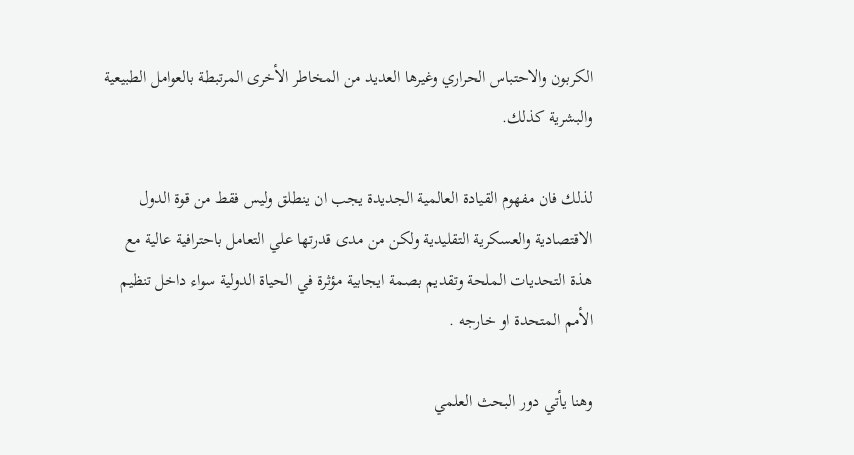الكربون والاحتباس الحراري وغيرها العديد من المخاطر الأخرى المرتبطة بالعوامل الطبيعية والبشرية كذلك.

لذلك فان مفهوم القيادة العالمية الجديدة يجب ان ينطلق وليس فقط من قوة الدول الاقتصادية والعسكرية التقليدية ولكن من مدى قدرتها علي التعامل باحترافية عالية مع هذة التحديات الملحة وتقديم بصمة ايجابية مؤثرة في الحياة الدولية سواء داخل تنظيم الأمم المتحدة او خارجه .

وهنا يأتي دور البحث العلمي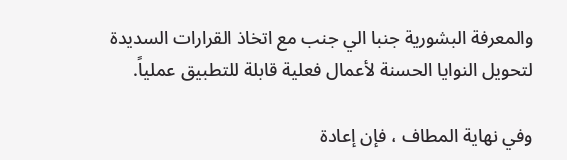والمعرفة البشورية جنبا الي جنب مع اتخاذ القرارات السديدة لتحويل النوايا الحسنة لأعمال فعلية قابلة للتطبيق عملياً.

وفي نهاية المطاف ، فإن إعادة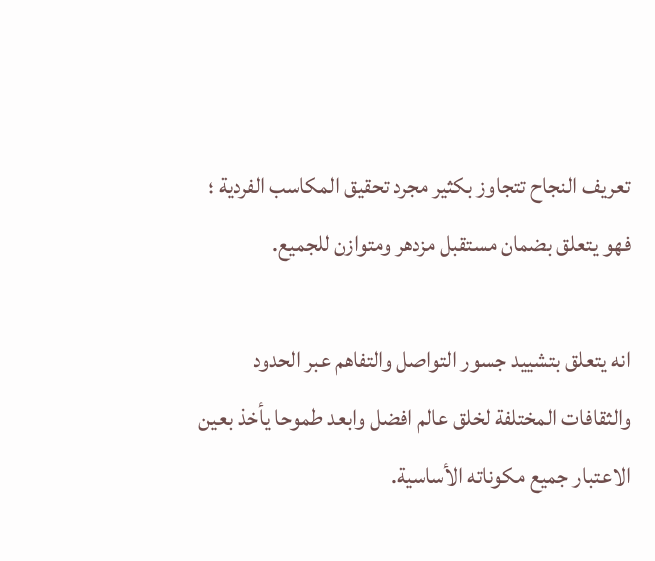تعريف النجاح تتجاوز بكثير مجرد تحقيق المكاسب الفردية ؛ فهو يتعلق بضمان مستقبل مزدهر ومتوازن للجميع.

انه يتعلق بتشييد جسور التواصل والتفاهم عبر الحدود والثقافات المختلفة لخلق عالم افضل وابعد طموحا يأخذ بعين الاعتبار جميع مكوناته الأساسية.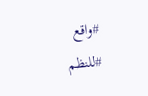#واقع #للنظم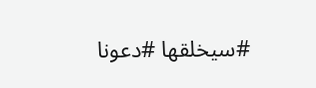#سيخلقها #دعونا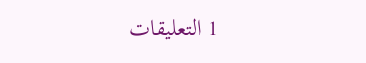1 التعليقات